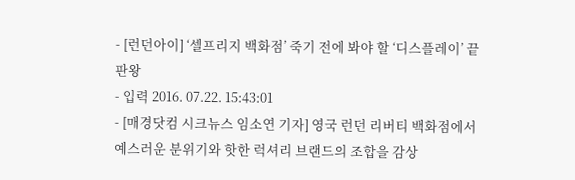- [런던아이] ‘셀프리지 백화점’ 죽기 전에 봐야 할 ‘디스플레이’ 끝판왕
- 입력 2016. 07.22. 15:43:01
- [매경닷컴 시크뉴스 임소연 기자] 영국 런던 리버티 백화점에서 예스러운 분위기와 핫한 럭셔리 브랜드의 조합을 감상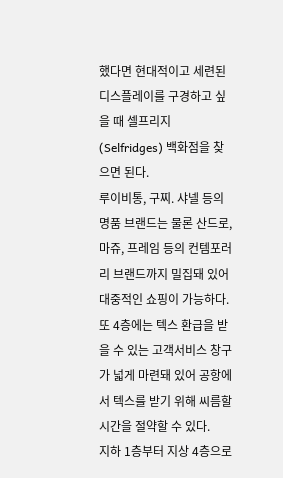했다면 현대적이고 세련된 디스플레이를 구경하고 싶을 때 셀프리지(Selfridges) 백화점을 찾으면 된다.
루이비통, 구찌. 샤넬 등의 명품 브랜드는 물론 산드로, 마쥬, 프레임 등의 컨템포러리 브랜드까지 밀집돼 있어 대중적인 쇼핑이 가능하다. 또 4층에는 텍스 환급을 받을 수 있는 고객서비스 창구가 넓게 마련돼 있어 공항에서 텍스를 받기 위해 씨름할 시간을 절약할 수 있다.
지하 1층부터 지상 4층으로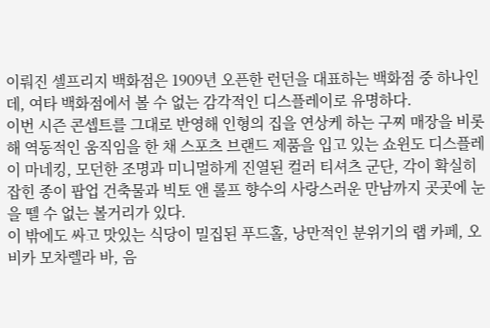이뤄진 셀프리지 백화점은 1909년 오픈한 런던을 대표하는 백화점 중 하나인데, 여타 백화점에서 볼 수 없는 감각적인 디스플레이로 유명하다.
이번 시즌 콘셉트를 그대로 반영해 인형의 집을 연상케 하는 구찌 매장을 비롯해 역동적인 움직임을 한 채 스포츠 브랜드 제품을 입고 있는 쇼윈도 디스플레이 마네킹, 모던한 조명과 미니멀하게 진열된 컬러 티셔츠 군단, 각이 확실히 잡힌 종이 팝업 건축물과 빅토 앤 롤프 향수의 사랑스러운 만남까지 곳곳에 눈을 뗄 수 없는 볼거리가 있다.
이 밖에도 싸고 맛있는 식당이 밀집된 푸드홀, 낭만적인 분위기의 랩 카페, 오비카 모차렐라 바, 음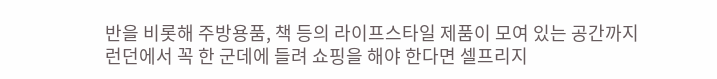반을 비롯해 주방용품, 책 등의 라이프스타일 제품이 모여 있는 공간까지 런던에서 꼭 한 군데에 들려 쇼핑을 해야 한다면 셀프리지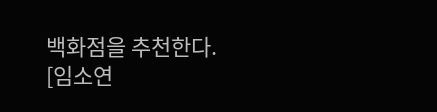백화점을 추천한다.
[임소연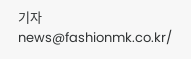기자 news@fashionmk.co.kr/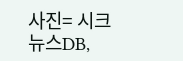사진= 시크뉴스DB,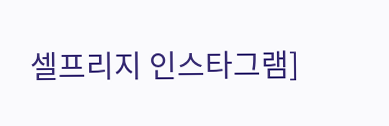셀프리지 인스타그램]